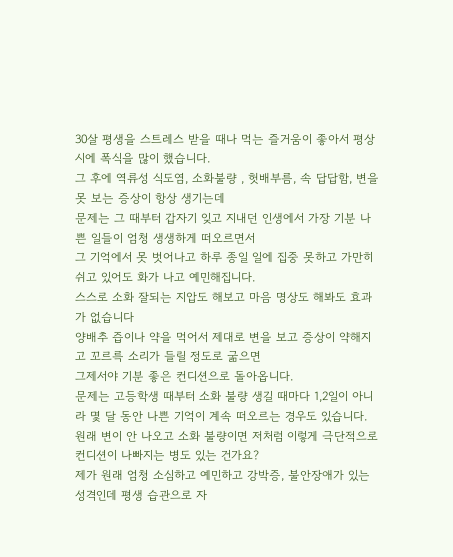30살 평생을 스트레스 받을 때나 먹는 즐거움이 좋아서 평상시에 폭식을 많이 했습니다.
그 후에 역류성 식도염, 소화불량 , 헛배부름, 속 답답함, 변을 못 보는 증상이 항상 생기는데
문제는 그 때부터 갑자기 잊고 지내던 인생에서 가장 기분 나쁜 일들이 엄청 생생하게 떠오르면서
그 기억에서 못 벗어나고 하루 종일 일에 집중 못하고 가만히 쉬고 있어도 화가 나고 예민해집니다.
스스로 소화 잘되는 지압도 해보고 마음 명상도 해봐도 효과가 없습니다
양배추 즙이나 약을 먹어서 제대로 변을 보고 증상이 약해지고 꼬르륵 소리가 들릴 정도로 굶으면
그제서야 기분 좋은 컨디션으로 돌아옵니다.
문제는 고등학생 때부터 소화 불량 생길 때마다 1,2일이 아니라 몇 달 동안 나쁜 기억이 계속 떠오르는 경우도 있습니다.
원래 변이 안 나오고 소화 불량이면 저처럼 이렇게 극단적으로 컨디션이 나빠지는 병도 있는 건가요?
제가 원래 엄청 소심하고 예민하고 강박증, 불안장애가 있는 성격인데 평생 습관으로 자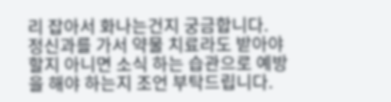리 잡아서 화나는건지 궁금합니다.
정신과를 가서 약물 치료라도 받아야 할지 아니면 소식 하는 습관으로 예방을 해야 하는지 조언 부탁드립니다.